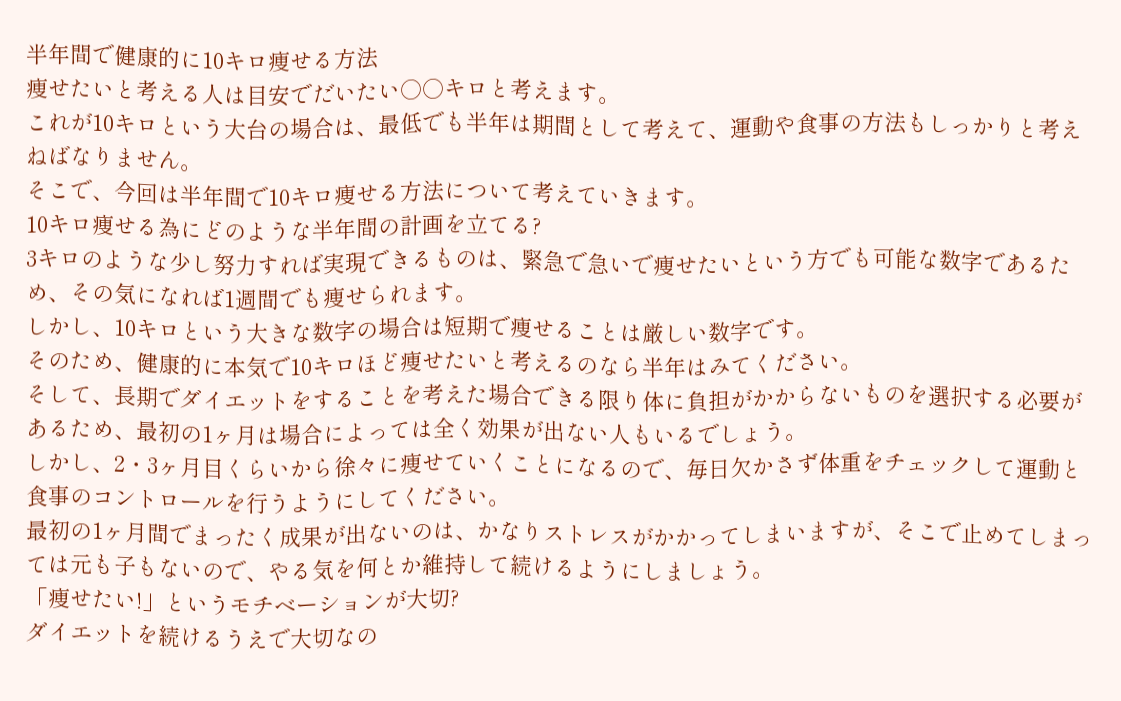半年間で健康的に10キロ痩せる方法
痩せたいと考える人は目安でだいたい○○キロと考えます。
これが10キロという大台の場合は、最低でも半年は期間として考えて、運動や食事の方法もしっかりと考えねばなりません。
そこで、今回は半年間で10キロ痩せる方法について考えていきます。
10キロ痩せる為にどのような半年間の計画を立てる?
3キロのような少し努力すれば実現できるものは、緊急で急いで痩せたいという方でも可能な数字であるため、その気になれば1週間でも痩せられます。
しかし、10キロという大きな数字の場合は短期で痩せることは厳しい数字です。
そのため、健康的に本気で10キロほど痩せたいと考えるのなら半年はみてください。
そして、長期でダイエットをすることを考えた場合できる限り体に負担がかからないものを選択する必要があるため、最初の1ヶ月は場合によっては全く効果が出ない人もいるでしょう。
しかし、2・3ヶ月目くらいから徐々に痩せていくことになるので、毎日欠かさず体重をチェックして運動と食事のコントロールを行うようにしてください。
最初の1ヶ月間でまったく成果が出ないのは、かなりストレスがかかってしまいますが、そこで止めてしまっては元も子もないので、やる気を何とか維持して続けるようにしましょう。
「痩せたい!」というモチベーションが大切?
ダイエットを続けるうえで大切なの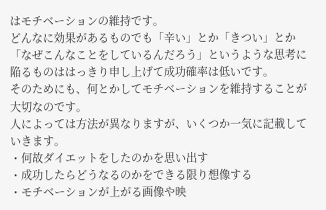はモチベーションの維持です。
どんなに効果があるものでも「辛い」とか「きつい」とか「なぜこんなことをしているんだろう」というような思考に陥るものははっきり申し上げて成功確率は低いです。
そのためにも、何とかしてモチベーションを維持することが大切なのです。
人によっては方法が異なりますが、いくつか一気に記載していきます。
・何故ダイエットをしたのかを思い出す
・成功したらどうなるのかをできる限り想像する
・モチベーションが上がる画像や映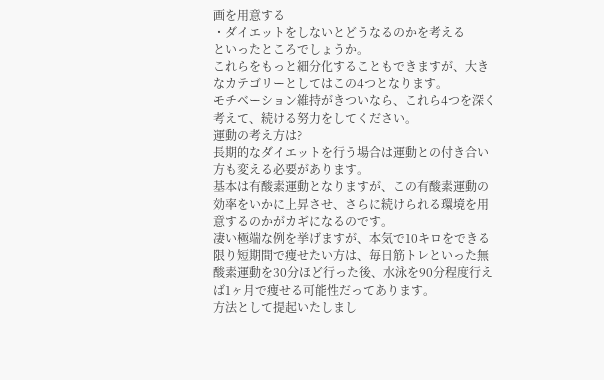画を用意する
・ダイエットをしないとどうなるのかを考える
といったところでしょうか。
これらをもっと細分化することもできますが、大きなカテゴリーとしてはこの4つとなります。
モチベーション維持がきついなら、これら4つを深く考えて、続ける努力をしてください。
運動の考え方は?
長期的なダイエットを行う場合は運動との付き合い方も変える必要があります。
基本は有酸素運動となりますが、この有酸素運動の効率をいかに上昇させ、さらに続けられる環境を用意するのかがカギになるのです。
凄い極端な例を挙げますが、本気で10キロをできる限り短期間で痩せたい方は、毎日筋トレといった無酸素運動を30分ほど行った後、水泳を90分程度行えば1ヶ月で痩せる可能性だってあります。
方法として提起いたしまし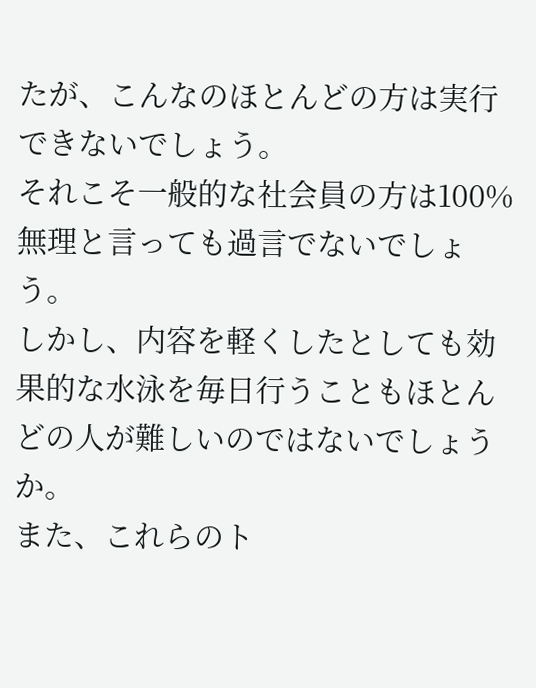たが、こんなのほとんどの方は実行できないでしょう。
それこそ一般的な社会員の方は100%無理と言っても過言でないでしょう。
しかし、内容を軽くしたとしても効果的な水泳を毎日行うこともほとんどの人が難しいのではないでしょうか。
また、これらのト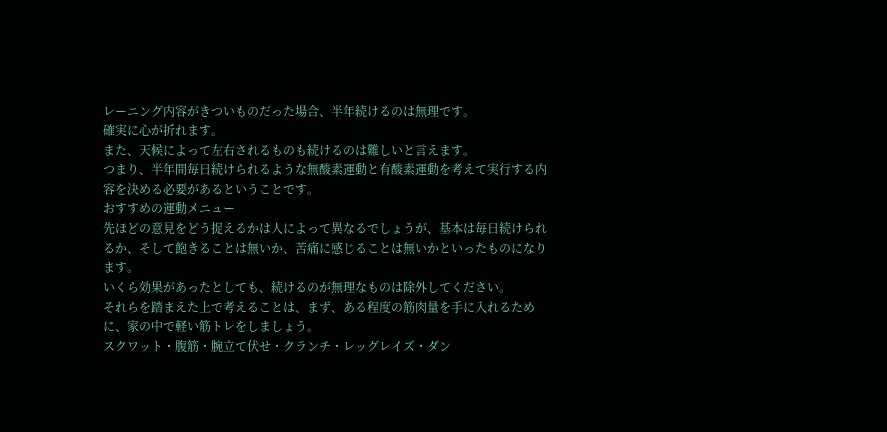レーニング内容がきついものだった場合、半年続けるのは無理です。
確実に心が折れます。
また、天候によって左右されるものも続けるのは難しいと言えます。
つまり、半年間毎日続けられるような無酸素運動と有酸素運動を考えて実行する内容を決める必要があるということです。
おすすめの運動メニュー
先ほどの意見をどう捉えるかは人によって異なるでしょうが、基本は毎日続けられるか、そして飽きることは無いか、苦痛に感じることは無いかといったものになります。
いくら効果があったとしても、続けるのが無理なものは除外してください。
それらを踏まえた上で考えることは、まず、ある程度の筋肉量を手に入れるために、家の中で軽い筋トレをしましょう。
スクワット・腹筋・腕立て伏せ・クランチ・レッグレイズ・ダン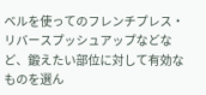ベルを使ってのフレンチプレス・リバースプッシュアップなどなど、鍛えたい部位に対して有効なものを選ん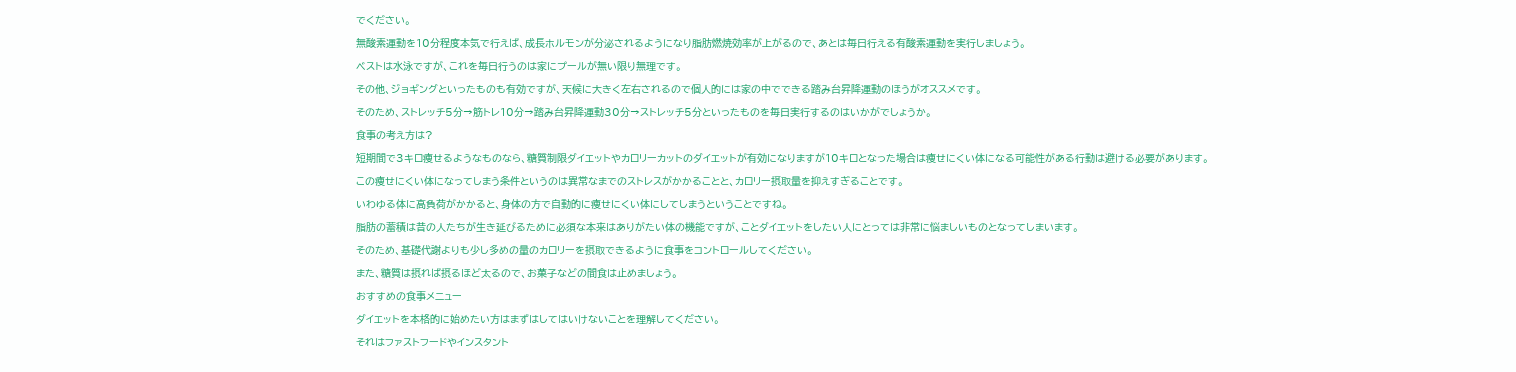でください。
無酸素運動を10分程度本気で行えば、成長ホルモンが分泌されるようになり脂肪燃焼効率が上がるので、あとは毎日行える有酸素運動を実行しましょう。
ベストは水泳ですが、これを毎日行うのは家にプールが無い限り無理です。
その他、ジョギングといったものも有効ですが、天候に大きく左右されるので個人的には家の中でできる踏み台昇降運動のほうがオススメです。
そのため、ストレッチ5分→筋トレ10分→踏み台昇降運動30分→ストレッチ5分といったものを毎日実行するのはいかがでしょうか。
食事の考え方は?
短期間で3キロ痩せるようなものなら、糖質制限ダイエットやカロリーカットのダイエットが有効になりますが10キロとなった場合は痩せにくい体になる可能性がある行動は避ける必要があります。
この痩せにくい体になってしまう条件というのは異常なまでのストレスがかかることと、カロリー摂取量を抑えすぎることです。
いわゆる体に高負荷がかかると、身体の方で自動的に痩せにくい体にしてしまうということですね。
脂肪の蓄積は昔の人たちが生き延びるために必須な本来はありがたい体の機能ですが、ことダイエットをしたい人にとっては非常に悩ましいものとなってしまいます。
そのため、基礎代謝よりも少し多めの量のカロリーを摂取できるように食事をコントロールしてください。
また、糖質は摂れば摂るほど太るので、お菓子などの間食は止めましょう。
おすすめの食事メニュー
ダイエットを本格的に始めたい方はまずはしてはいけないことを理解してください。
それはファストフードやインスタント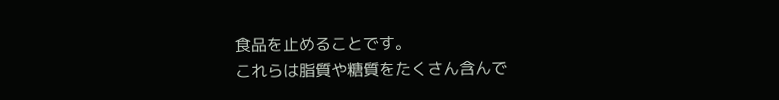食品を止めることです。
これらは脂質や糖質をたくさん含んで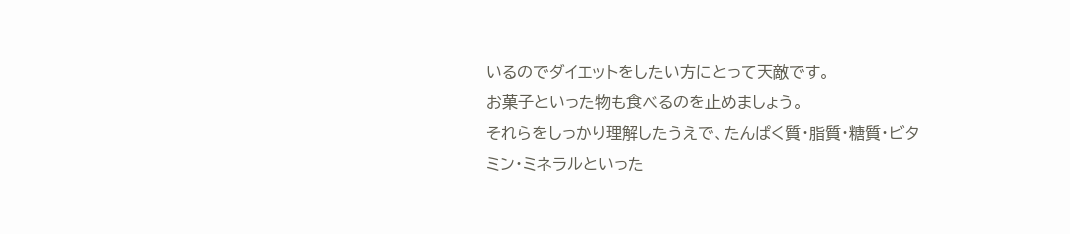いるのでダイエットをしたい方にとって天敵です。
お菓子といった物も食べるのを止めましょう。
それらをしっかり理解したうえで、たんぱく質・脂質・糖質・ビタミン・ミネラルといった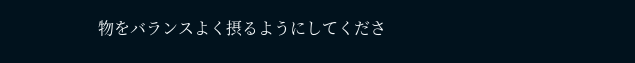物をバランスよく摂るようにしてくださ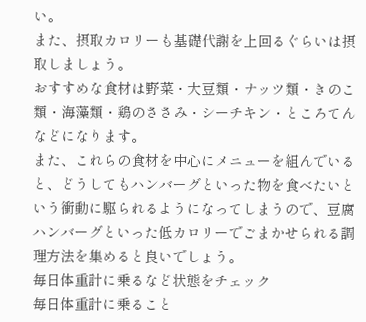い。
また、摂取カロリーも基礎代謝を上回るぐらいは摂取しましょう。
おすすめな食材は野菜・大豆類・ナッツ類・きのこ類・海藻類・鶏のささみ・シーチキン・ところてんなどになります。
また、これらの食材を中心にメニューを組んでいると、どうしてもハンバーグといった物を食べたいという衝動に駆られるようになってしまうので、豆腐ハンバーグといった低カロリーでごまかせられる調理方法を集めると良いでしょう。
毎日体重計に乗るなど状態をチェック
毎日体重計に乗ること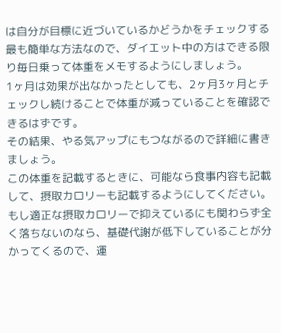は自分が目標に近づいているかどうかをチェックする最も簡単な方法なので、ダイエット中の方はできる限り毎日乗って体重をメモするようにしましょう。
1ヶ月は効果が出なかったとしても、2ヶ月3ヶ月とチェックし続けることで体重が減っていることを確認できるはずです。
その結果、やる気アップにもつながるので詳細に書きましょう。
この体重を記載するときに、可能なら食事内容も記載して、摂取カロリーも記載するようにしてください。
もし適正な摂取カロリーで抑えているにも関わらず全く落ちないのなら、基礎代謝が低下していることが分かってくるので、運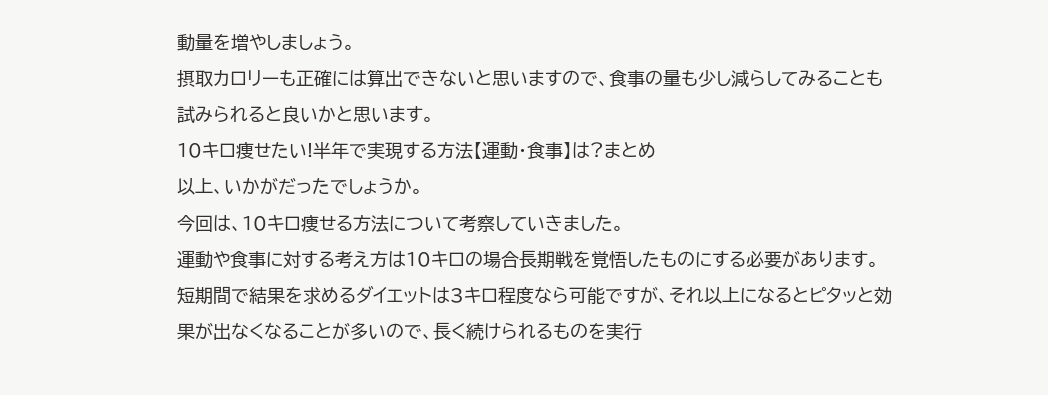動量を増やしましょう。
摂取カロリーも正確には算出できないと思いますので、食事の量も少し減らしてみることも試みられると良いかと思います。
10キロ痩せたい!半年で実現する方法【運動・食事】は?まとめ
以上、いかがだったでしょうか。
今回は、10キロ痩せる方法について考察していきました。
運動や食事に対する考え方は10キロの場合長期戦を覚悟したものにする必要があります。
短期間で結果を求めるダイエットは3キロ程度なら可能ですが、それ以上になるとピタッと効果が出なくなることが多いので、長く続けられるものを実行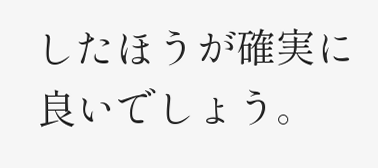したほうが確実に良いでしょう。